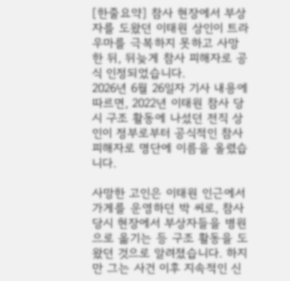[한줄요약] 참사 현장에서 부상자를 도왔던 이태원 상인이 트라우마를 극복하지 못하고 사망한 뒤, 뒤늦게 참사 피해자로 공식 인정되었습니다.
2026년 6월 26일자 기사 내용에 따르면, 2022년 이태원 참사 당시 구조 활동에 나섰던 전직 상인이 정부로부터 공식적인 참사 피해자로 명단에 이름을 올렸습니다.

사망한 고인은 이태원 인근에서 가게를 운영하던 박 씨로, 참사 당시 현장에서 부상자들을 병원으로 옮기는 등 구조 활동을 도왔던 것으로 알려졌습니다. 하지만 그는 사건 이후 지속적인 신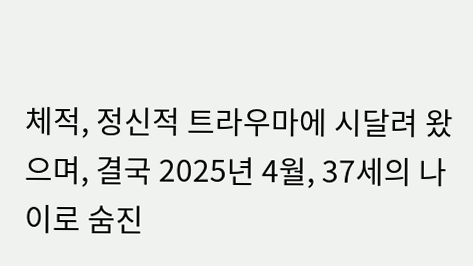체적, 정신적 트라우마에 시달려 왔으며, 결국 2025년 4월, 37세의 나이로 숨진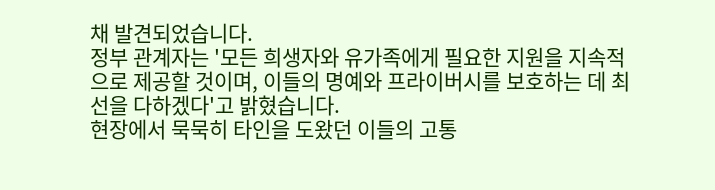채 발견되었습니다.
정부 관계자는 '모든 희생자와 유가족에게 필요한 지원을 지속적으로 제공할 것이며, 이들의 명예와 프라이버시를 보호하는 데 최선을 다하겠다'고 밝혔습니다.
현장에서 묵묵히 타인을 도왔던 이들의 고통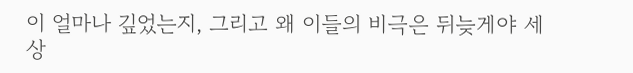이 얼마나 깊었는지, 그리고 왜 이들의 비극은 뒤늦게야 세상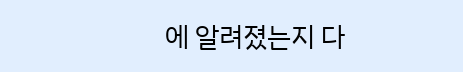에 알려졌는지 다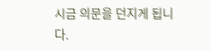시금 의문을 던지게 됩니다.